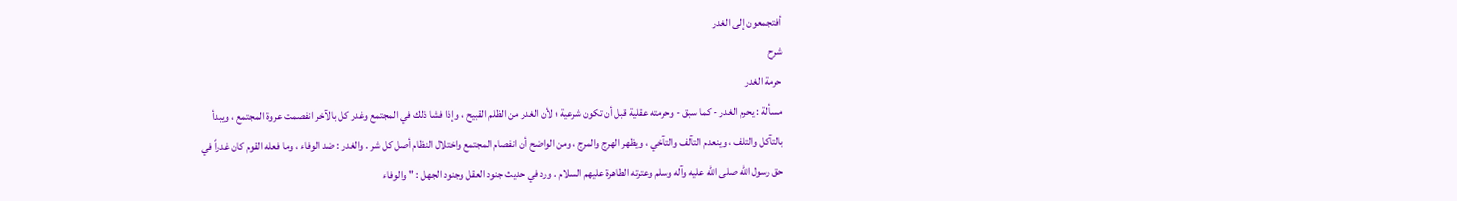أفتجمعون إلى الغدر
شرح
حرمة الغدر
مسألة : يحرم الغدر - كما سبق - وحرمته عقلية قبل أن تكون شرعية ؛ لأن الغدر من الظلم القبيح ، وإذا فشا ذلك في المجتمع وغدر كل بالآخر انفصمت عروة المجتمع ، ويبدأ بالتآكل والتلف ، وينعدم التآلف والتآخي ، ويظهر الهرج والمرج ، ومن الواضح أن انفصام المجتمع واختلال النظام أصل كل شر . والغدر : ضد الوفاء ، وما فعله القوم كان غدراً في حق رسول الله صلى الله عليه وآله وسلم وعترته الطاهرة عليهم السلام . ورد في حديث جنود العقل وجنود الجهل : " والوفاء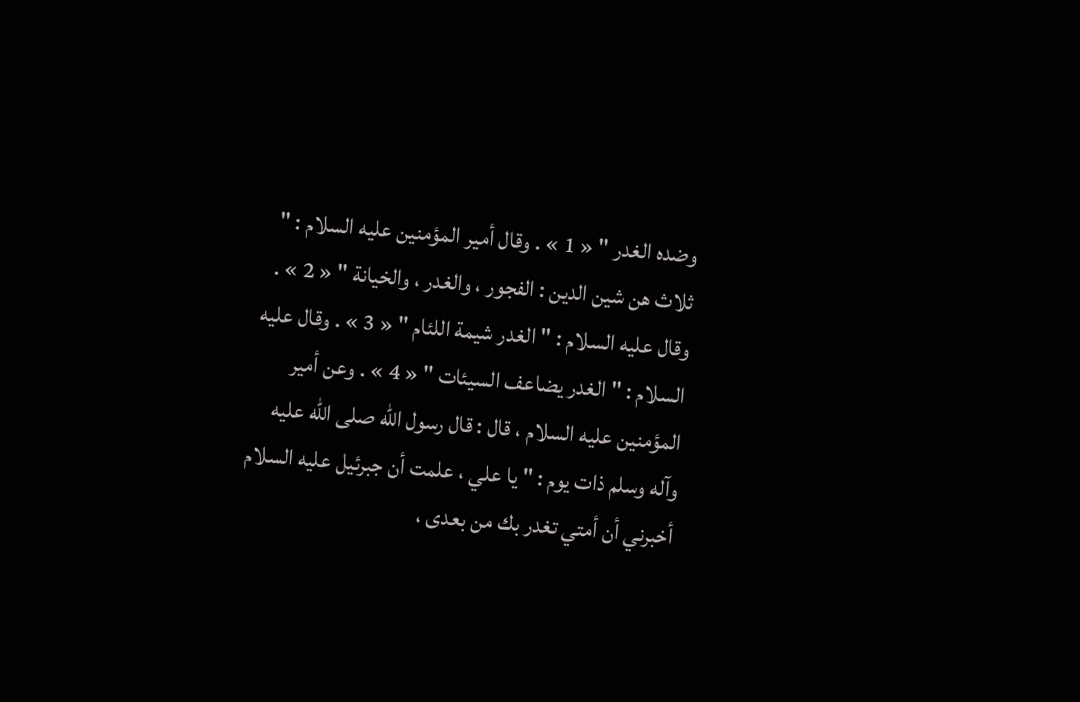وضده الغدر " « 1 » . وقال أمير المؤمنين عليه السلام : " ثلاث هن شين الدين : الفجور ، والغدر ، والخيانة " « 2 » . وقال عليه السلام : " الغدر شيمة اللئام " « 3 » . وقال عليه السلام : " الغدر يضاعف السيئات " « 4 » . وعن أمير المؤمنين عليه السلام ، قال : قال رسول الله صلى الله عليه وآله وسلم ذات يوم : " يا علي ، علمت أن جبرئيل عليه السلام أخبرني أن أمتي تغدر بك من بعدى ،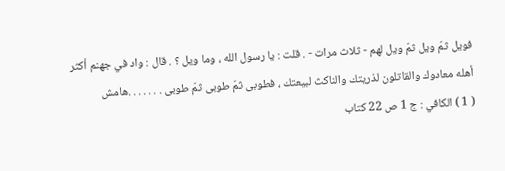فويل ثمّ ويل ثمّ ويل لهم - ثلاث مرات - . قلت : يا رسول الله ، وما ويل ؟ . قال : واد في جهنم أكثر أهله معادوك والقاتلون لذريتك والناكث لبيعتك ، فطوبى ثمّ طوبى ثمّ طوبى . . . . . . .هامش
( 1 ) الكافي : ج 1 ص 22 كتاب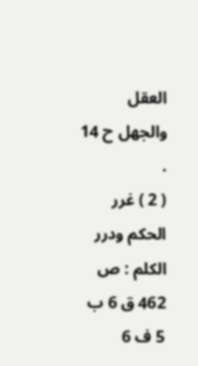العقل والجهل ح 14 .
( 2 ) غرر الحكم ودرر الكلم : ص 462 ق 6 ب 5 ف 6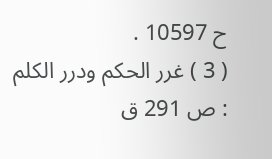ح 10597 .
( 3 ) غرر الحكم ودرر الكلم : ص 291 ق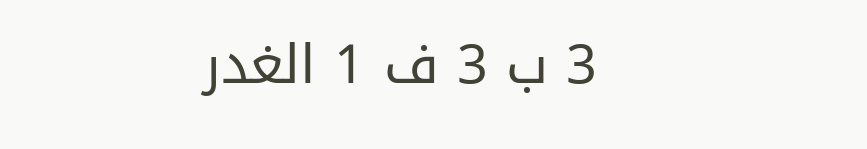3 ب 3 ف 1 الغدر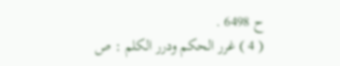ح 6498 .
( 4 ) غرر الحكم ودرر الكلم : ص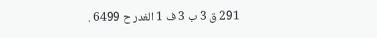291 ق 3 ب 3 ف 1 الغدر ح 6499 .